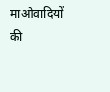माओवादियों की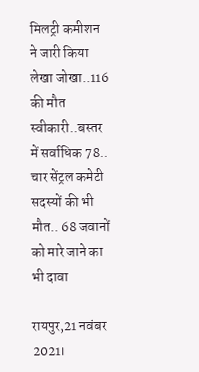मिलट्री कमीशन ने जारी किया लेखा जोखा..116 की मौत स्वीकारी..बस्तर में सर्वाधिक 78.. चार सेंट्रल कमेटी सदस्यों की भी मौत.. 68 जवानों को मारे जाने का भी दावा

रायपुर,21 नवंबर 2021।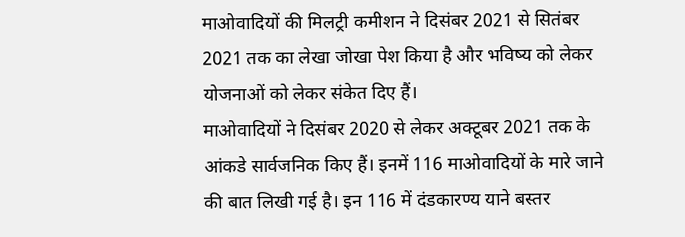माओवादियों की मिलट्री कमीशन ने दिसंबर 2021 से सितंबर 2021 तक का लेखा जोखा पेश किया है और भविष्य को लेकर योजनाओं को लेकर संकेत दिए हैं।
माओवादियों ने दिसंबर 2020 से लेकर अक्टूबर 2021 तक के आंकडे सार्वजनिक किए हैं। इनमें 116 माओवादियों के मारे जाने की बात लिखी गई है। इन 116 में दंडकारण्य याने बस्तर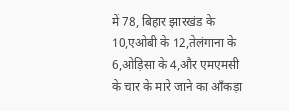में 78, बिहार झारखंड के 10,एओबी के 12,तेलंगाना के 6,ओड़िसा के 4,और एमएमसी के चार के मारे जाने का आँकड़ा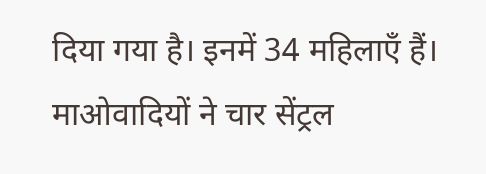दिया गया है। इनमें 34 महिलाएँ हैं।
माओवादियों ने चार सेंट्रल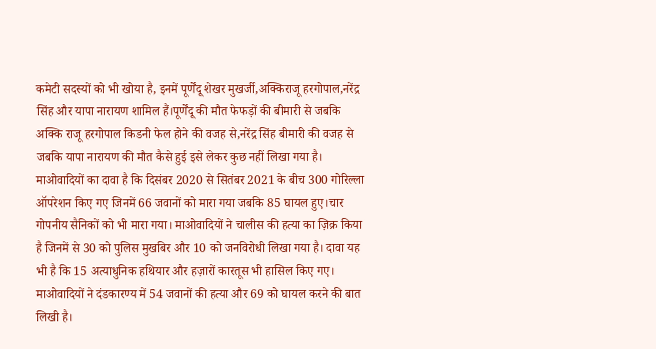कमेटी सदस्यों को भी खोया है, इनमें पूर्णेंदू शेखर मुखर्जी,अक्किराजू हरगोपाल,नरेंद्र सिंह और यापा नारायण शामिल हैं।पूर्णेंदू की मौत फेफड़ों की बीमारी से जबकि अक्कि राजू हरगोपाल किडनी फेल होने की वजह से,नरेंद्र सिंह बीमारी की वजह से जबकि यापा नारायण की मौत कैसे हुई इसे लेकर कुछ नहीं लिखा गया है।
माओवादियों का दावा है कि दिसंबर 2020 से सितंबर 2021 के बीच 300 गोरिल्ला ऑपरेशन किए गए जिनमें 66 जवानों को मारा गया जबकि 85 घायल हुए।चार गोपनीय सैनिकों को भी मारा गया। माओवादियों ने चालीस की हत्या का ज़िक्र किया है जिनमें से 30 को पुलिस मुखबिर और 10 को जनविरोधी लिखा गया है। दावा यह भी है कि 15 अत्याधुनिक हथियार और हज़ारों कारतूस भी हासिल किए गए।
माओवादियों ने दंडकारण्य में 54 जवानों की हत्या और 69 को घायल करने की बात लिखी है।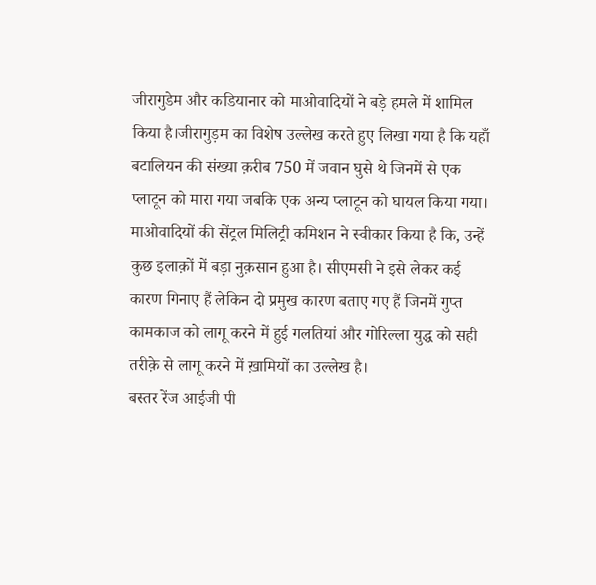जीरागुडेम और कडियानार को माओवादियों ने बड़े हमले में शामिल किया है।जीरागुड़म का विशेष उल्लेख करते हुए लिखा गया है कि यहाँ बटालियन की संख्या क़रीब 750 में जवान घुसे थे जिनमें से एक प्लाटून को मारा गया जबकि एक अन्य प्लाटून को घायल किया गया।
माओवादियों की सेंट्रल मिलिट्री कमिशन ने स्वीकार किया है कि, उन्हें कुछ इलाक़ों में बड़ा नुक़सान हुआ है। सीएमसी ने इसे लेकर कई कारण गिनाए हैं लेकिन दो प्रमुख कारण बताए गए हैं जिनमें गुप्त कामकाज को लागू करने में हुई गलतियां और गोरिल्ला युद्ध को सही तरीक़े से लागू करने में ख़ामियों का उल्लेख है।
बस्तर रेंज आईजी पी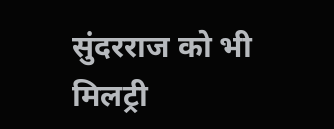सुंदरराज को भी मिलट्री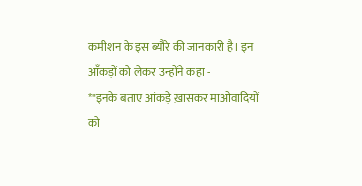कमीशन के इस ब्यौरे की जानकारी है। इन आँकड़ों को लेकर उन्होंने कहा -
*"इनके बताए आंकड़े ख़ासकर माओवादियों को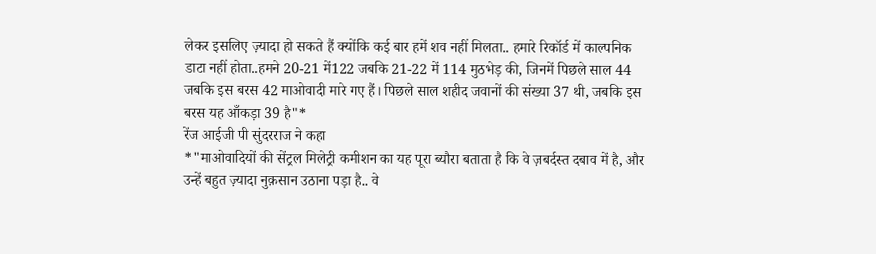लेकर इसलिए ज़्यादा हो सकते हैं क्योंकि कई बार हमें शव नहीं मिलता.. हमारे रिकॉर्ड में काल्पनिक डाटा नहीं होता..हमने 20-21 में122 जबकि 21-22 में 114 मुठभेड़ की, जिनमें पिछले साल 44 जबकि इस बरस 42 माओवादी मारे गए हैं। पिछले साल शहीद जवानों की संख्या 37 थी, जबकि इस बरस यह आँकड़ा 39 है"*
रेंज आईजी पी सुंदरराज ने कहा
*"माओवादियों की सेंट्रल मिलेट्री कमीशन का यह पूरा ब्यौरा बताता है कि वे ज़बर्दस्त दबाव में है, और उन्हें बहुत ज़्यादा नुक़सान उठाना पड़ा है.. वे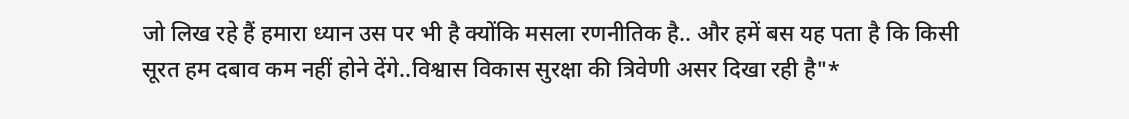जो लिख रहे हैं हमारा ध्यान उस पर भी है क्योंकि मसला रणनीतिक है.. और हमें बस यह पता है कि किसी सूरत हम दबाव कम नहीं होने देंगे..विश्वास विकास सुरक्षा की त्रिवेणी असर दिखा रही है"*